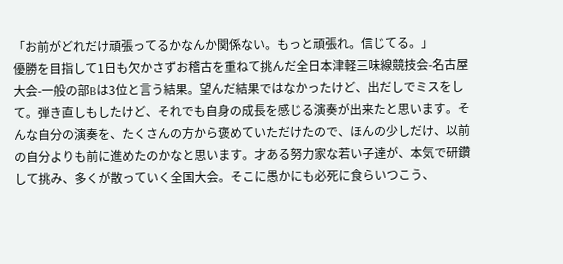「お前がどれだけ頑張ってるかなんか関係ない。もっと頑張れ。信じてる。」
優勝を目指して1日も欠かさずお稽古を重ねて挑んだ全日本津軽三味線競技会-名古屋大会-一般の部Bは3位と言う結果。望んだ結果ではなかったけど、出だしでミスをして。弾き直しもしたけど、それでも自身の成長を感じる演奏が出来たと思います。そんな自分の演奏を、たくさんの方から褒めていただけたので、ほんの少しだけ、以前の自分よりも前に進めたのかなと思います。才ある努力家な若い子達が、本気で研鑽して挑み、多くが散っていく全国大会。そこに愚かにも必死に食らいつこう、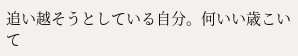追い越そうとしている自分。何いい歳こいて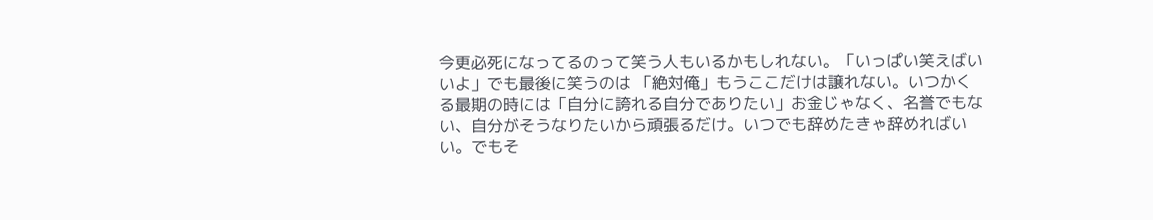今更必死になってるのって笑う人もいるかもしれない。「いっぱい笑えばいいよ」でも最後に笑うのは 「絶対俺」もうここだけは譲れない。いつかくる最期の時には「自分に誇れる自分でありたい」お金じゃなく、名誉でもない、自分がそうなりたいから頑張るだけ。いつでも辞めたきゃ辞めればいい。でもそ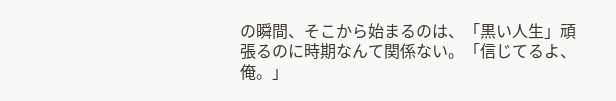の瞬間、そこから始まるのは、「黒い人生」頑張るのに時期なんて関係ない。「信じてるよ、俺。」